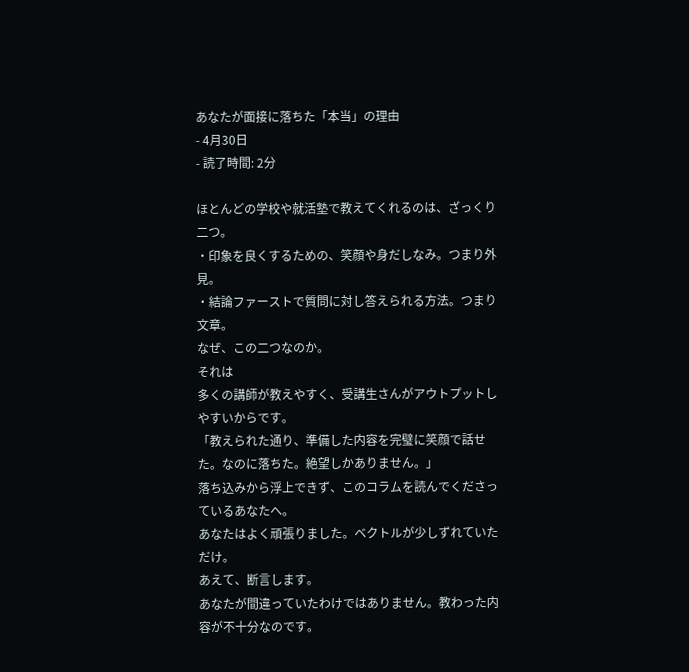あなたが面接に落ちた「本当」の理由
- 4月30日
- 読了時間: 2分

ほとんどの学校や就活塾で教えてくれるのは、ざっくり二つ。
・印象を良くするための、笑顔や身だしなみ。つまり外見。
・結論ファーストで質問に対し答えられる方法。つまり文章。
なぜ、この二つなのか。
それは
多くの講師が教えやすく、受講生さんがアウトプットしやすいからです。
「教えられた通り、準備した内容を完璧に笑顔で話せた。なのに落ちた。絶望しかありません。」
落ち込みから浮上できず、このコラムを読んでくださっているあなたへ。
あなたはよく頑張りました。ベクトルが少しずれていただけ。
あえて、断言します。
あなたが間違っていたわけではありません。教わった内容が不十分なのです。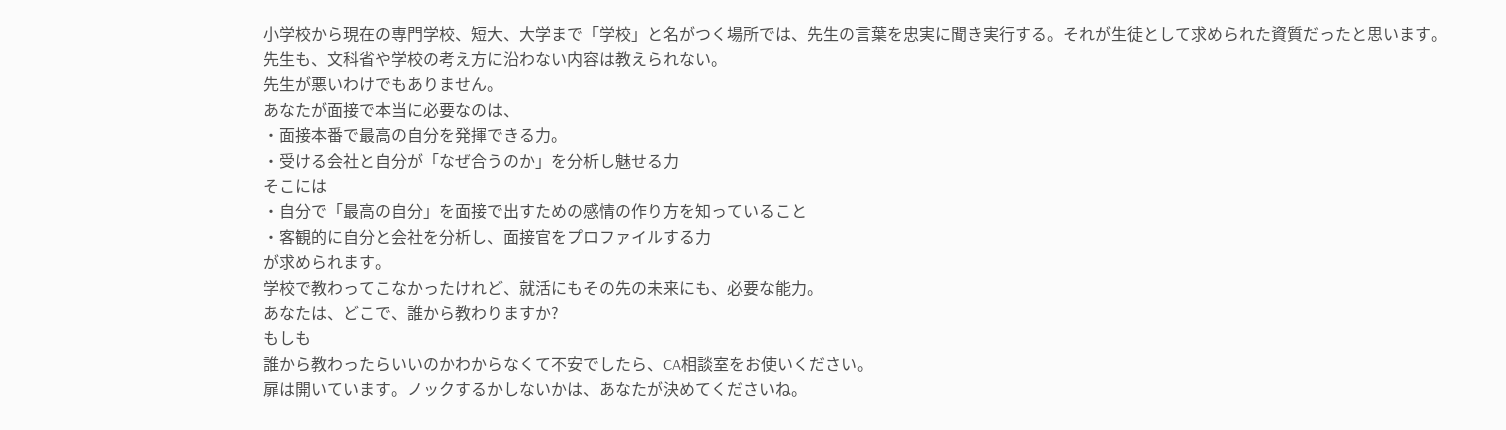小学校から現在の専門学校、短大、大学まで「学校」と名がつく場所では、先生の言葉を忠実に聞き実行する。それが生徒として求められた資質だったと思います。
先生も、文科省や学校の考え方に沿わない内容は教えられない。
先生が悪いわけでもありません。
あなたが面接で本当に必要なのは、
・面接本番で最高の自分を発揮できる力。
・受ける会社と自分が「なぜ合うのか」を分析し魅せる力
そこには
・自分で「最高の自分」を面接で出すための感情の作り方を知っていること
・客観的に自分と会社を分析し、面接官をプロファイルする力
が求められます。
学校で教わってこなかったけれど、就活にもその先の未来にも、必要な能力。
あなたは、どこで、誰から教わりますか?
もしも
誰から教わったらいいのかわからなくて不安でしたら、CA相談室をお使いください。
扉は開いています。ノックするかしないかは、あなたが決めてくださいね。